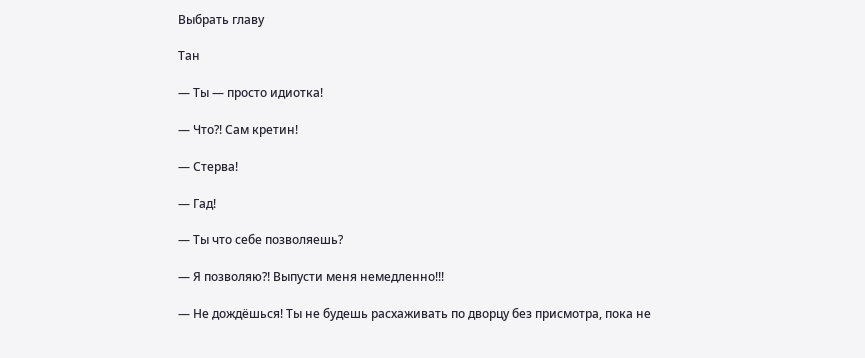Выбрать главу

Тан

— Ты — просто идиотка!

— Что?! Сам кретин!

— Стерва!

— Гад!

— Ты что себе позволяешь?

— Я позволяю?! Выпусти меня немедленно!!!

— Не дождёшься! Ты не будешь расхаживать по дворцу без присмотра, пока не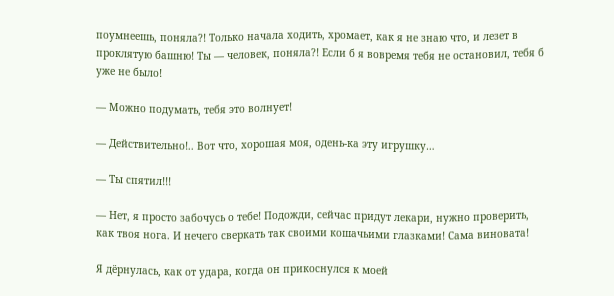поумнеешь, поняла?! Только начала ходить, хромает, как я не знаю что, и лезет в проклятую башню! Ты — человек, поняла?! Если б я вовремя тебя не остановил, тебя б уже не было!

— Можно подумать, тебя это волнует!

— Действительно!.. Вот что, хорошая моя, одень-ка эту игрушку…

— Ты спятил!!!

— Нет, я просто забочусь о тебе! Подожди, сейчас придут лекари, нужно проверить, как твоя нога. И нечего сверкать так своими кошачьими глазками! Сама виновата!

Я дёрнулась, как от удара, когда он прикоснулся к моей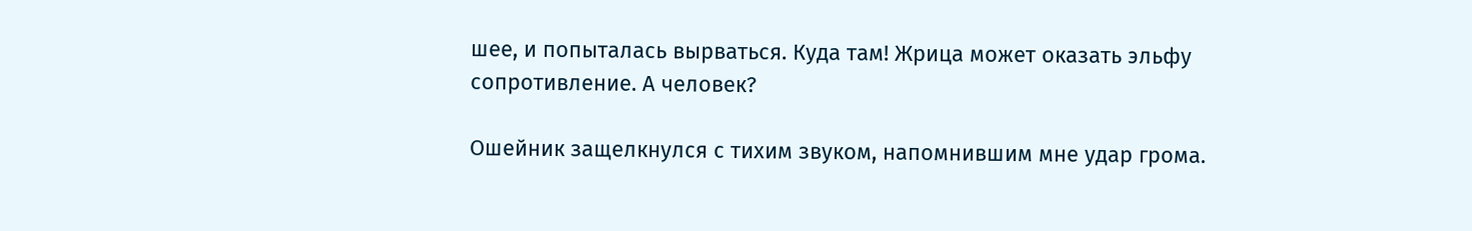шее, и попыталась вырваться. Куда там! Жрица может оказать эльфу сопротивление. А человек?

Ошейник защелкнулся с тихим звуком, напомнившим мне удар грома.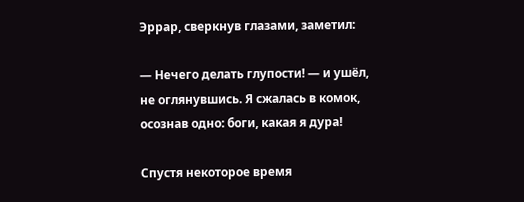Эррар, сверкнув глазами, заметил:

— Нечего делать глупости! — и ушёл, не оглянувшись. Я сжалась в комок, осознав одно: боги, какая я дура!

Спустя некоторое время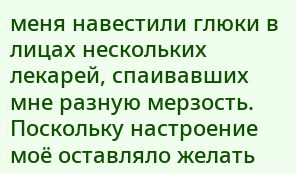меня навестили глюки в лицах нескольких лекарей, спаивавших мне разную мерзость. Поскольку настроение моё оставляло желать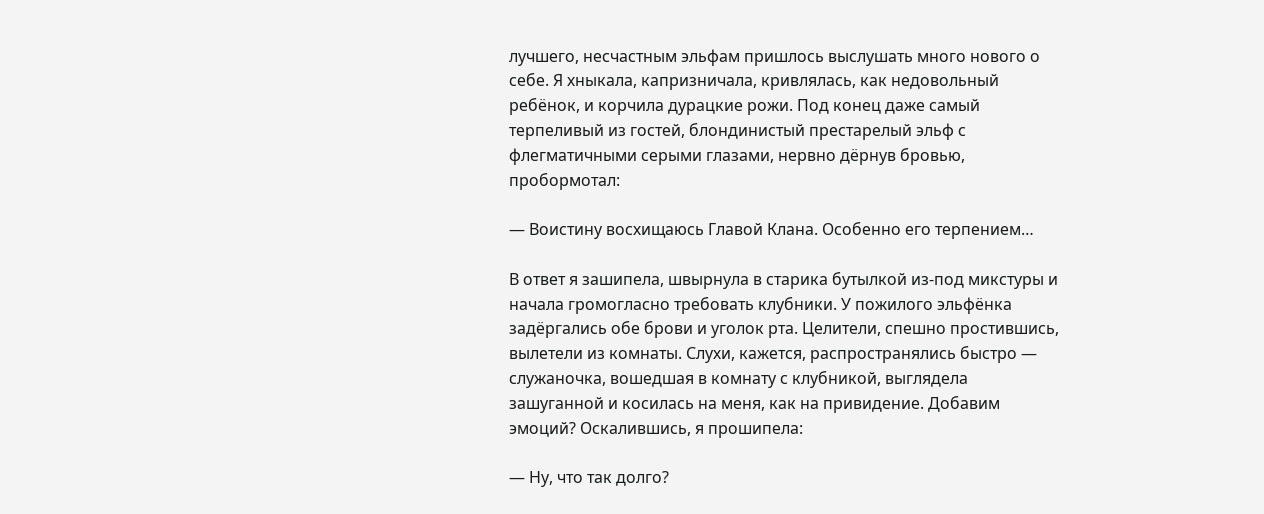лучшего, несчастным эльфам пришлось выслушать много нового о себе. Я хныкала, капризничала, кривлялась, как недовольный ребёнок, и корчила дурацкие рожи. Под конец даже самый терпеливый из гостей, блондинистый престарелый эльф с флегматичными серыми глазами, нервно дёрнув бровью, пробормотал:

— Воистину восхищаюсь Главой Клана. Особенно его терпением…

В ответ я зашипела, швырнула в старика бутылкой из-под микстуры и начала громогласно требовать клубники. У пожилого эльфёнка задёргались обе брови и уголок рта. Целители, спешно простившись, вылетели из комнаты. Слухи, кажется, распространялись быстро — служаночка, вошедшая в комнату с клубникой, выглядела зашуганной и косилась на меня, как на привидение. Добавим эмоций? Оскалившись, я прошипела:

— Ну, что так долго?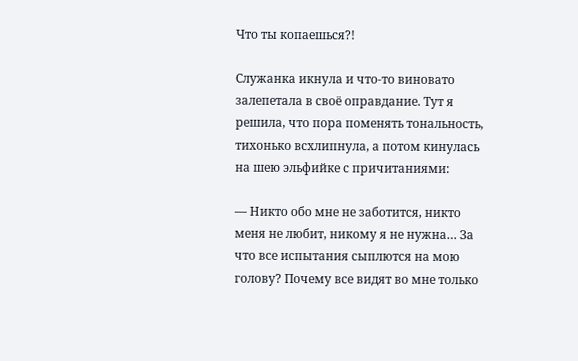Что ты копаешься?!

Служанка икнула и что-то виновато залепетала в своё оправдание. Тут я решила, что пора поменять тональность, тихонько всхлипнула, а потом кинулась на шею эльфийке с причитаниями:

— Никто обо мне не заботится, никто меня не любит, никому я не нужна… За что все испытания сыплются на мою голову? Почему все видят во мне только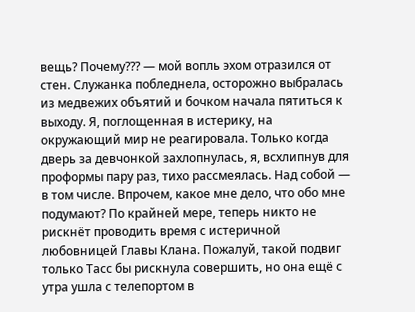вещь? Почему??? — мой вопль эхом отразился от стен. Служанка побледнела, осторожно выбралась из медвежих объятий и бочком начала пятиться к выходу. Я, поглощенная в истерику, на окружающий мир не реагировала. Только когда дверь за девчонкой захлопнулась, я, всхлипнув для проформы пару раз, тихо рассмеялась. Над собой — в том числе. Впрочем, какое мне дело, что обо мне подумают? По крайней мере, теперь никто не рискнёт проводить время с истеричной любовницей Главы Клана. Пожалуй, такой подвиг только Тасс бы рискнула совершить, но она ещё с утра ушла с телепортом в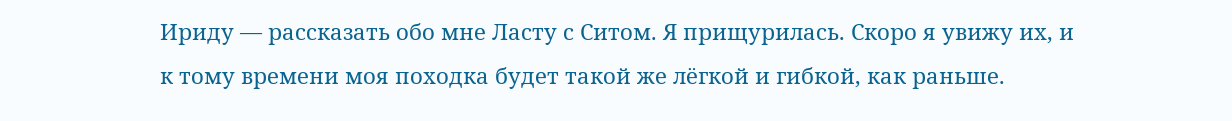Ириду — рассказать обо мне Ласту с Ситом. Я прищурилась. Скоро я увижу их, и к тому времени моя походка будет такой же лёгкой и гибкой, как раньше.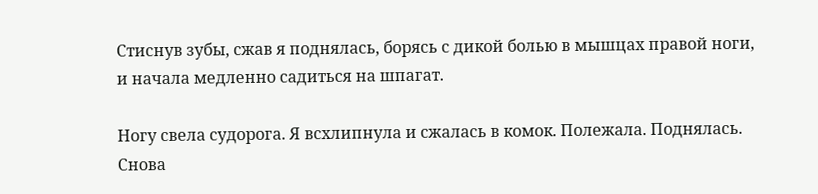Стиснув зубы, сжав я поднялась, борясь с дикой болью в мышцах правой ноги, и начала медленно садиться на шпагат.

Ногу свела судорога. Я всхлипнула и сжалась в комок. Полежала. Поднялась. Снова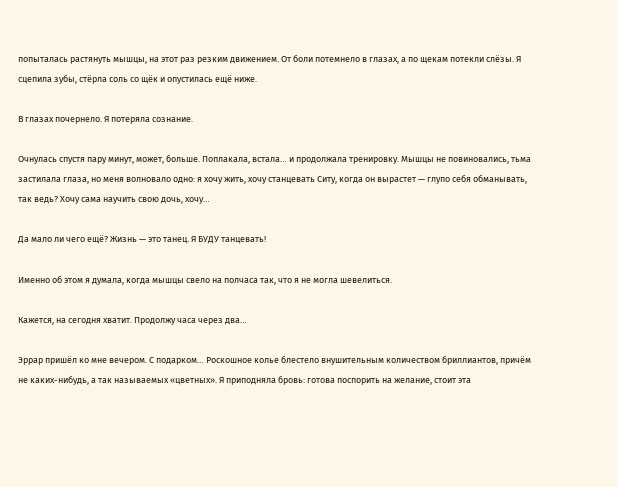попыталась растянуть мышцы, на этот раз резким движением. От боли потемнело в глазах, а по щекам потекли слёзы. Я сцепила зубы, стёрла соль со щёк и опустилась ещё ниже.

В глазах почернело. Я потеряла сознание.

Очнулась спустя пару минут, может, больше. Поплакала, встала… и продолжала тренировку. Мышцы не повиновались, тьма застилала глаза, но меня волновало одно: я хочу жить, хочу станцевать Ситу, когда он вырастет — глупо себя обманывать, так ведь? Хочу сама научить свою дочь, хочу…

Да мало ли чего ещё? Жизнь — это танец. Я БУДУ танцевать!

Именно об этом я думала, когда мышцы свело на полчаса так, что я не могла шевелиться.

Кажется, на сегодня хватит. Продолжу часа через два…

Эррар пришёл ко мне вечером. С подарком… Роскошное колье блестело внушительным количеством бриллиантов, причём не каких-нибудь, а так называемых «цветных». Я приподняла бровь: готова поспорить на желание, стоит эта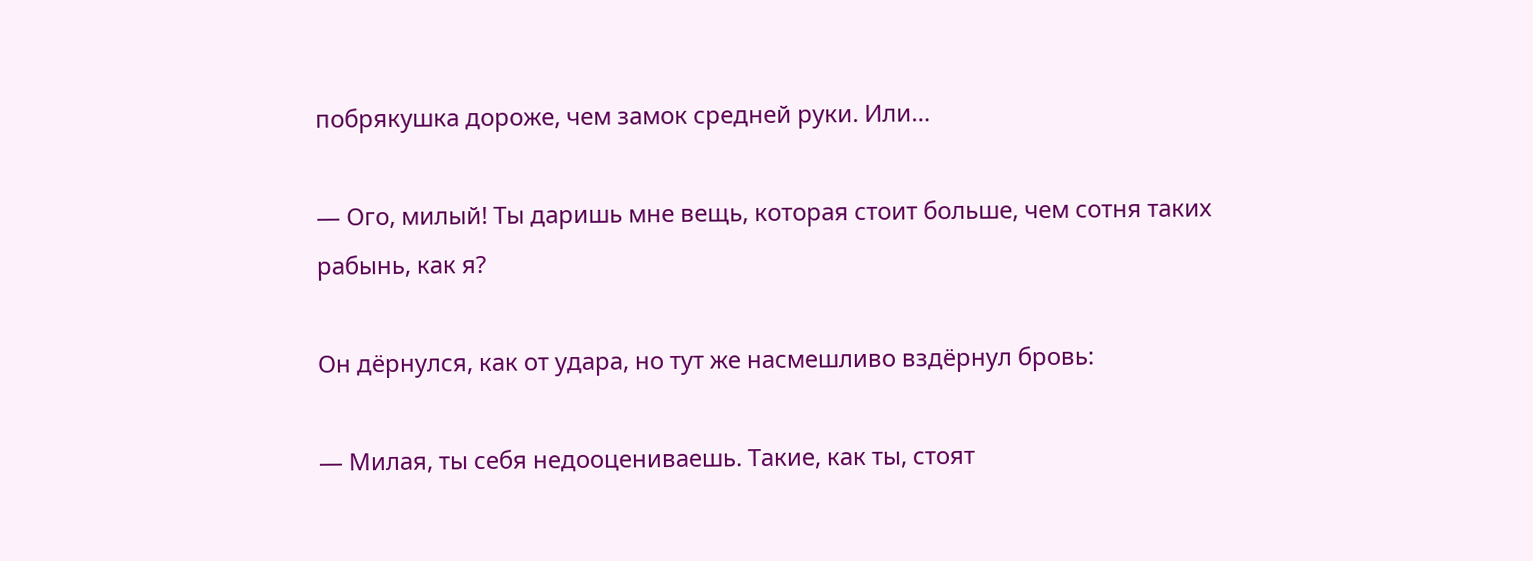побрякушка дороже, чем замок средней руки. Или…

— Ого, милый! Ты даришь мне вещь, которая стоит больше, чем сотня таких рабынь, как я?

Он дёрнулся, как от удара, но тут же насмешливо вздёрнул бровь:

— Милая, ты себя недооцениваешь. Такие, как ты, стоят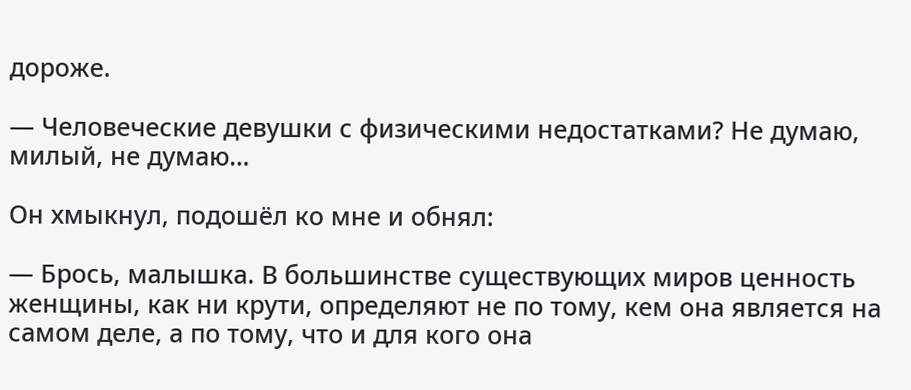дороже.

— Человеческие девушки с физическими недостатками? Не думаю, милый, не думаю…

Он хмыкнул, подошёл ко мне и обнял:

— Брось, малышка. В большинстве существующих миров ценность женщины, как ни крути, определяют не по тому, кем она является на самом деле, а по тому, что и для кого она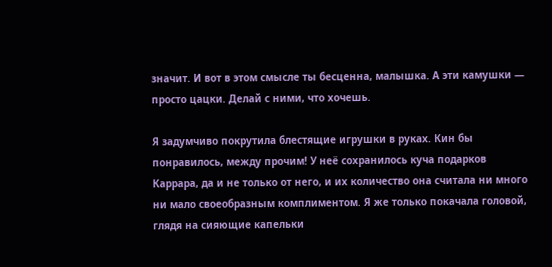значит. И вот в этом смысле ты бесценна, малышка. А эти камушки — просто цацки. Делай с ними, что хочешь.

Я задумчиво покрутила блестящие игрушки в руках. Кин бы понравилось, между прочим! У неё сохранилось куча подарков Каррара, да и не только от него, и их количество она считала ни много ни мало своеобразным комплиментом. Я же только покачала головой, глядя на сияющие капельки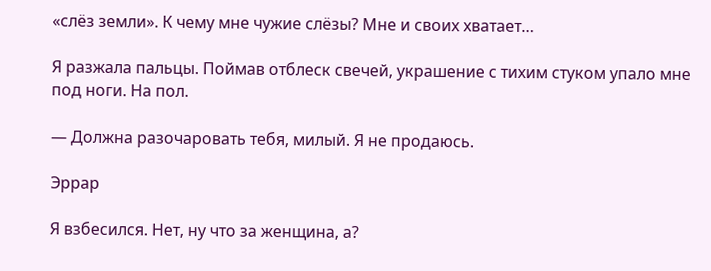«слёз земли». К чему мне чужие слёзы? Мне и своих хватает…

Я разжала пальцы. Поймав отблеск свечей, украшение с тихим стуком упало мне под ноги. На пол.

— Должна разочаровать тебя, милый. Я не продаюсь.

Эррар

Я взбесился. Нет, ну что за женщина, а?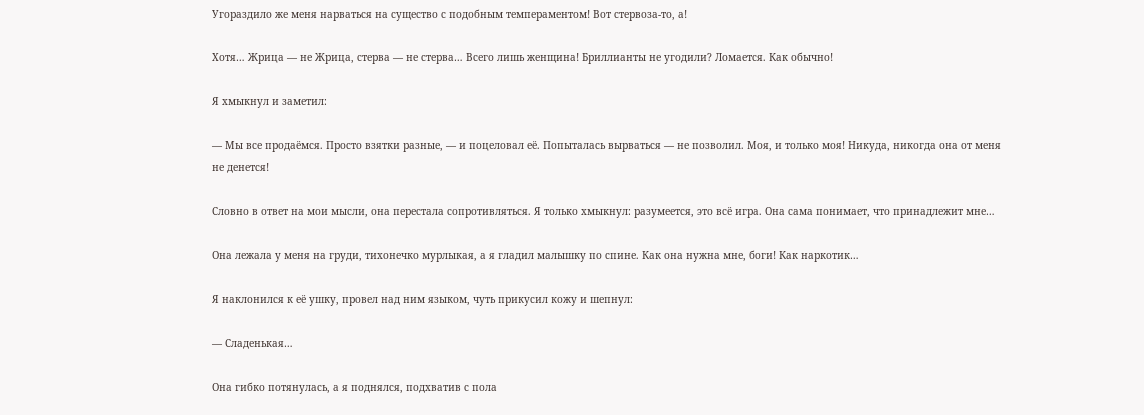Угораздило же меня нарваться на существо с подобным темпераментом! Вот стервоза-то, а!

Хотя… Жрица — не Жрица, стерва — не стерва… Всего лишь женщина! Бриллианты не угодили? Ломается. Как обычно!

Я хмыкнул и заметил:

— Мы все продаёмся. Просто взятки разные, — и поцеловал её. Попыталась вырваться — не позволил. Моя, и только моя! Никуда, никогда она от меня не денется!

Словно в ответ на мои мысли, она перестала сопротивляться. Я только хмыкнул: разумеется, это всё игра. Она сама понимает, что принадлежит мне…

Она лежала у меня на груди, тихонечко мурлыкая, а я гладил малышку по спине. Как она нужна мне, боги! Как наркотик…

Я наклонился к её ушку, провел над ним языком, чуть прикусил кожу и шепнул:

— Сладенькая…

Она гибко потянулась, а я поднялся, подхватив с пола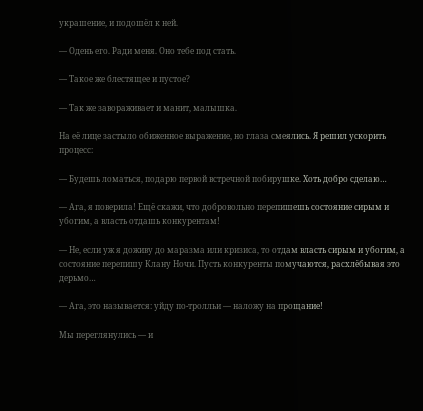украшение, и подошёл к ней.

— Одень его. Ради меня. Оно тебе под стать.

— Такое же блестящее и пустое?

— Так же завораживает и манит, малышка.

На её лице застыло обиженное выражение, но глаза смеялись. Я решил ускорить процесс:

— Будешь ломаться, подарю первой встречной побирушке. Хоть добро сделаю…

— Ага, я поверила! Ещё скажи, что добровольно перепишешь состояние сирым и убогим, а власть отдашь конкурентам!

— Не, если уж я доживу до маразма или кризиса, то отдам власть сирым и убогим, а состояние перепишу Клану Ночи. Пусть конкуренты помучаются, расхлёбывая это дерьмо…

— Ага, это называется: уйду по-тролльи — наложу на прощание!

Мы переглянулись — и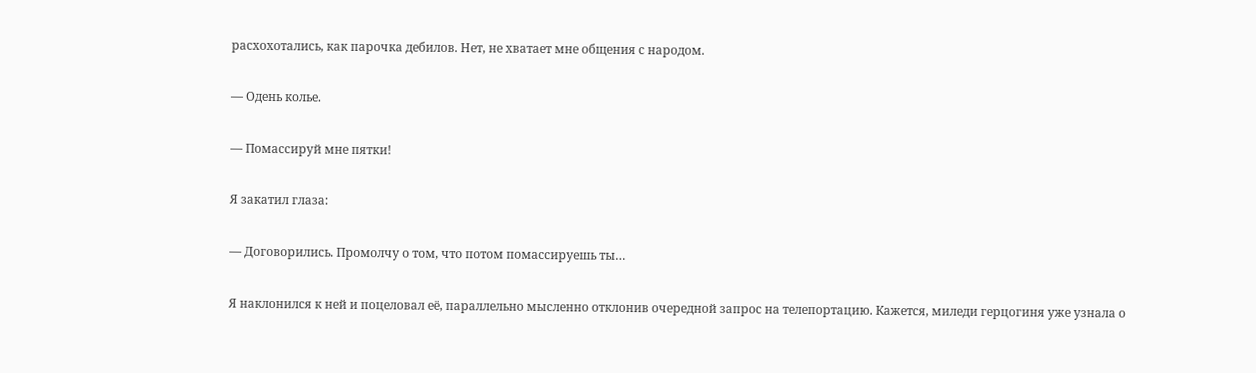расхохотались, как парочка дебилов. Нет, не хватает мне общения с народом.

— Одень колье.

— Помассируй мне пятки!

Я закатил глаза:

— Договорились. Промолчу о том, что потом помассируешь ты…

Я наклонился к ней и поцеловал её, параллельно мысленно отклонив очередной запрос на телепортацию. Кажется, миледи герцогиня уже узнала о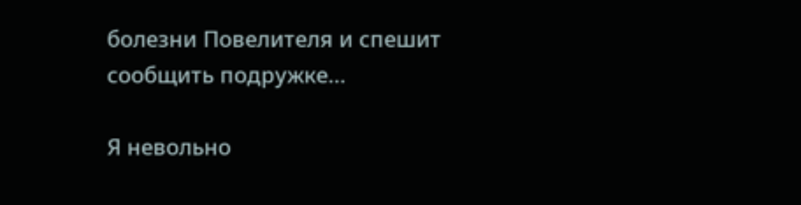болезни Повелителя и спешит сообщить подружке…

Я невольно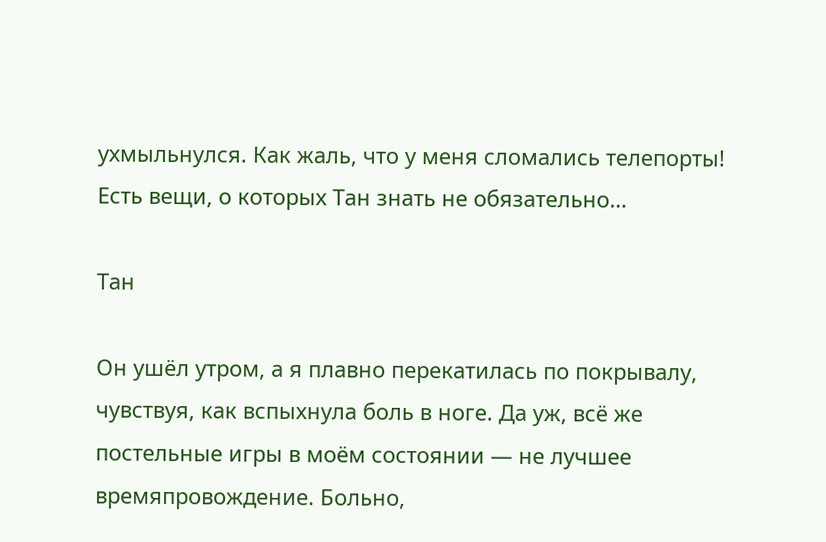ухмыльнулся. Как жаль, что у меня сломались телепорты! Есть вещи, о которых Тан знать не обязательно…

Тан

Он ушёл утром, а я плавно перекатилась по покрывалу, чувствуя, как вспыхнула боль в ноге. Да уж, всё же постельные игры в моём состоянии — не лучшее времяпровождение. Больно,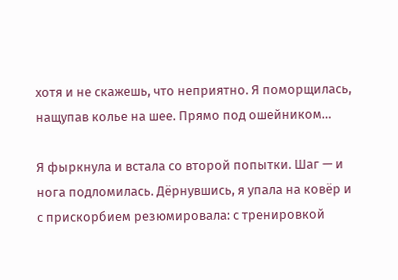хотя и не скажешь, что неприятно. Я поморщилась, нащупав колье на шее. Прямо под ошейником…

Я фыркнула и встала со второй попытки. Шаг — и нога подломилась. Дёрнувшись, я упала на ковёр и с прискорбием резюмировала: с тренировкой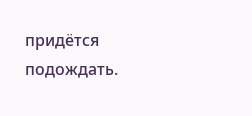придётся подождать.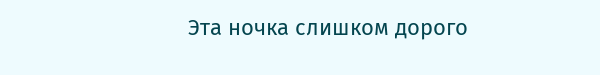Эта ночка слишком дорого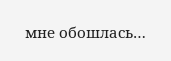мне обошлась…